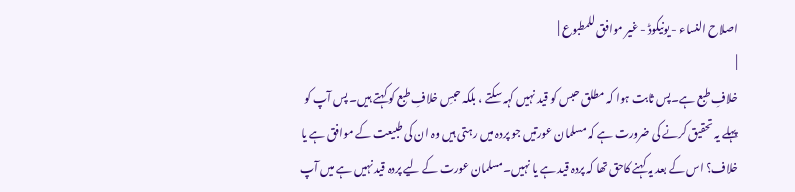اصلاح النساء - یونیکوڈ - غیر موافق للمطبوع |
|
خلافِ طبع ہے۔پس ثابت ہوا کہ مطلق حبس کو قید نہیں کہہ سکتے ، بلکہ حبسِ خلافِ طبع کو کہتے ہیں۔ پس آپ کو پہلے یہ تحقیق کرنے کی ضرورت ہے کہ مسلمان عورتیں جو پردہ میں رہتی ہیں وہ ان کی طبیعت کے موافق ہے یا خلاف؟ اس کے بعد یہ کہنے کاحق تھا کہ پردہ قید ہے یا نہیں۔مسلمان عورت کے لیے پردہ قید نہیں ہے میں آپ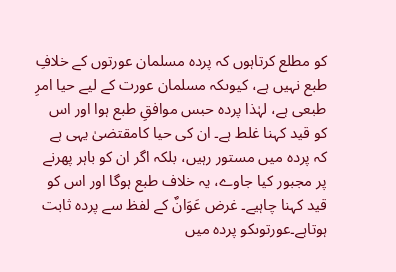کو مطلع کرتاہوں کہ پردہ مسلمان عورتوں کے خلافِ طبع نہیں ہے، کیوںکہ مسلمان عورت کے لیے حیا امرِ طبعی ہے، لہٰذا پردہ حبس موافقِ طبع ہوا اور اس کو قید کہنا غلط ہے۔ ان کی حیا کامقتضیٰ یہی ہے کہ پردہ میں مستور رہیں، بلکہ اگر ان کو باہر پھرنے پر مجبور کیا جاوے، یہ خلاف طبع ہوگا اور اس کو قید کہنا چاہیے۔ غرض عَوَانٌ کے لفظ سے پردہ ثابت ہوتاہے۔عورتوںکو پردہ میں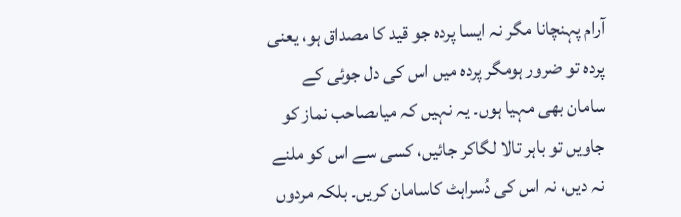آرام پہنچانا مگر نہ ایسا پردہ جو قید کا مصداق ہو، یعنی پردہ تو ضرور ہومگر پردہ میں اس کی دل جوئی کے سامان بھی مہیا ہوں۔ یہ نہیں کہ میاںصاحب نماز کو جاویں تو باہر تالا لگاکر جائیں، کسی سے اس کو ملنے نہ دیں، نہ اس کی دُسراہٹ کاسامان کریں۔ بلکہ مردوں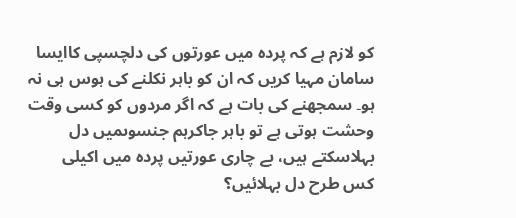کو لازم ہے کہ پردہ میں عورتوں کی دلچسپی کاایسا سامان مہیا کریں کہ ان کو باہر نکلنے کی ہوس ہی نہ ہو۔ سمجھنے کی بات ہے کہ اگر مردوں کو کسی وقت وحشت ہوتی ہے تو باہر جاکرہم جنسوںمیں دل بہلاسکتے ہیں، بے چاری عورتیں پردہ میں اکیلی کس طرح دل بہلائیں؟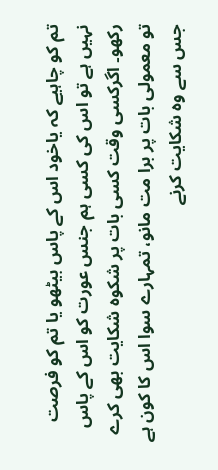تم کو چاہیے کہ یاخود اس کے پاس بیٹھو یا تم کو فرصت نہیں ہے تو اس کی کسی ہم جنس عورت کو اس کے پاس رکھو۔ اگرکسی وقت کسی بات پر شکوہ شکایت بھی کرے تو معمولی بات پر برا مت مانو، تمہارے سوا اس کا کون ہے جس سے وہ شکایت کرنے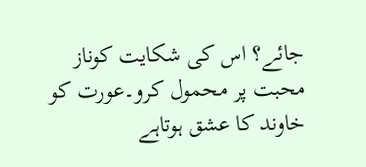جائے؟ اس کی شکایت کوناز محبت پر محمول کرو۔عورت کو خاوند کا عشق ہوتاہے